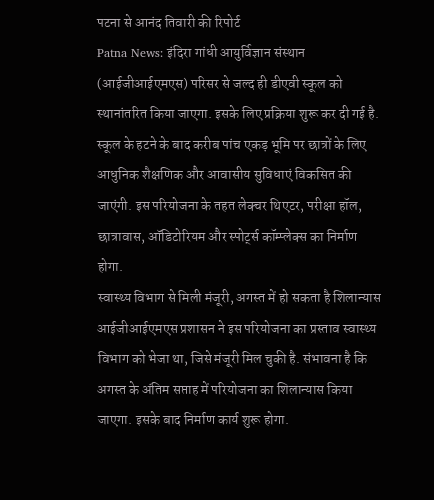पटना से आनंद तिवारी की रिपोर्ट
Patna News: इंदिरा गांधी आयुर्विज्ञान संस्थान (आईजीआईएमएस) परिसर से जल्द ही डीएवी स्कूल को स्थानांतरित किया जाएगा. इसके लिए प्रक्रिया शुरू कर दी गई है. स्कूल के हटने के बाद करीब पांच एकड़ भूमि पर छात्रों के लिए आधुनिक शैक्षणिक और आवासीय सुविधाएं विकसित की जाएंगी. इस परियोजना के तहत लेक्चर थिएटर, परीक्षा हॉल, छात्रावास, ऑडिटोरियम और स्पोर्ट्स कॉम्प्लेक्स का निर्माण होगा.
स्वास्थ्य विभाग से मिली मंजूरी, अगस्त में हो सकता है शिलान्यास
आईजीआईएमएस प्रशासन ने इस परियोजना का प्रस्ताव स्वास्थ्य विभाग को भेजा था, जिसे मंजूरी मिल चुकी है. संभावना है कि अगस्त के अंतिम सप्ताह में परियोजना का शिलान्यास किया जाएगा. इसके बाद निर्माण कार्य शुरू होगा.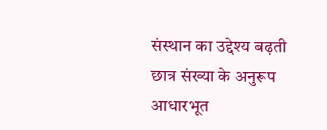संस्थान का उद्देश्य बढ़ती छात्र संख्या के अनुरूप आधारभूत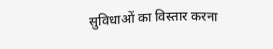सुविधाओं का विस्तार करना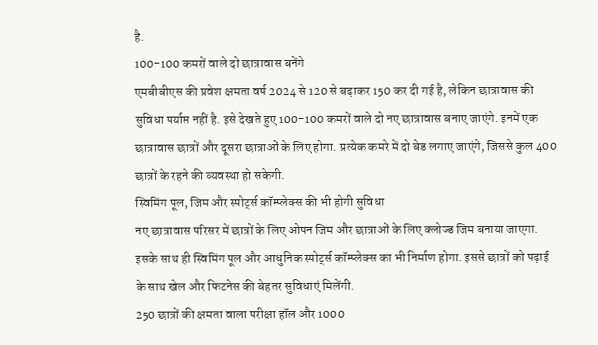है.
100-100 कमरों वाले दो छात्रावास बनेंगे
एमबीबीएस की प्रवेश क्षमता वर्ष 2024 से 120 से बढ़ाकर 150 कर दी गई है, लेकिन छात्रावास की सुविधा पर्याप्त नहीं है. इसे देखते हुए 100-100 कमरों वाले दो नए छात्रावास बनाए जाएंगे. इनमें एक छात्रावास छात्रों और दूसरा छात्राओं के लिए होगा. प्रत्येक कमरे में दो बेड लगाए जाएंगे, जिससे कुल 400 छात्रों के रहने की व्यवस्था हो सकेगी.
स्विमिंग पूल, जिम और स्पोर्ट्स कॉम्प्लेक्स की भी होगी सुविधा
नए छात्रावास परिसर में छात्रों के लिए ओपन जिम और छात्राओं के लिए क्लोज्ड जिम बनाया जाएगा. इसके साथ ही स्विमिंग पूल और आधुनिक स्पोर्ट्स कॉम्प्लेक्स का भी निर्माण होगा. इससे छात्रों को पढ़ाई के साथ खेल और फिटनेस की बेहतर सुविधाएं मिलेंगी.
250 छात्रों की क्षमता वाला परीक्षा हॉल और 1000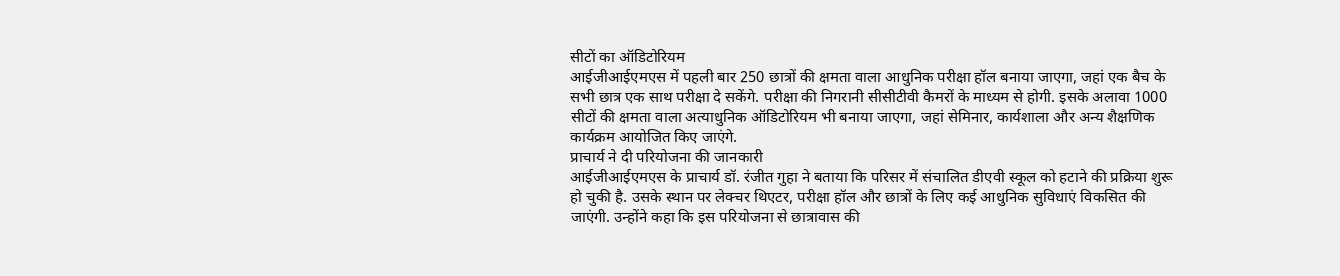सीटों का ऑडिटोरियम
आईजीआईएमएस में पहली बार 250 छात्रों की क्षमता वाला आधुनिक परीक्षा हॉल बनाया जाएगा, जहां एक बैच के सभी छात्र एक साथ परीक्षा दे सकेंगे. परीक्षा की निगरानी सीसीटीवी कैमरों के माध्यम से होगी. इसके अलावा 1000 सीटों की क्षमता वाला अत्याधुनिक ऑडिटोरियम भी बनाया जाएगा, जहां सेमिनार, कार्यशाला और अन्य शैक्षणिक कार्यक्रम आयोजित किए जाएंगे.
प्राचार्य ने दी परियोजना की जानकारी
आईजीआईएमएस के प्राचार्य डॉ. रंजीत गुहा ने बताया कि परिसर में संचालित डीएवी स्कूल को हटाने की प्रक्रिया शुरू हो चुकी है. उसके स्थान पर लेक्चर थिएटर, परीक्षा हॉल और छात्रों के लिए कई आधुनिक सुविधाएं विकसित की जाएंगी. उन्होंने कहा कि इस परियोजना से छात्रावास की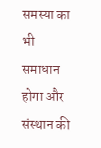समस्या का भी समाधान होगा और संस्थान की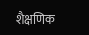शैक्षणिक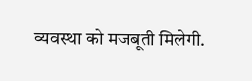व्यवस्था को मजबूती मिलेगी.